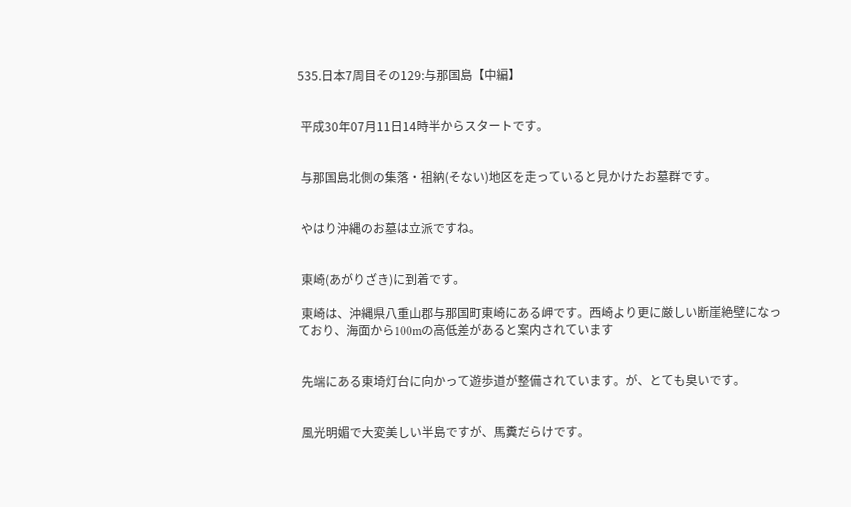535.日本7周目その129:与那国島【中編】


 平成30年07月11日14時半からスタートです。


 与那国島北側の集落・祖納(そない)地区を走っていると見かけたお墓群です。


 やはり沖縄のお墓は立派ですね。


 東崎(あがりざき)に到着です。

 東崎は、沖縄県八重山郡与那国町東崎にある岬です。西崎より更に厳しい断崖絶壁になっており、海面から100mの高低差があると案内されています


 先端にある東埼灯台に向かって遊歩道が整備されています。が、とても臭いです。


 風光明媚で大変美しい半島ですが、馬糞だらけです。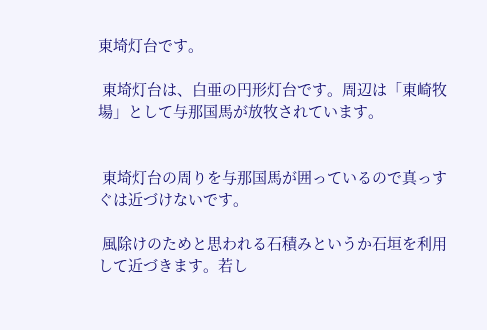東埼灯台です。

 東埼灯台は、白亜の円形灯台です。周辺は「東崎牧場」として与那国馬が放牧されています。


 東埼灯台の周りを与那国馬が囲っているので真っすぐは近づけないです。

 風除けのためと思われる石積みというか石垣を利用して近づきます。若し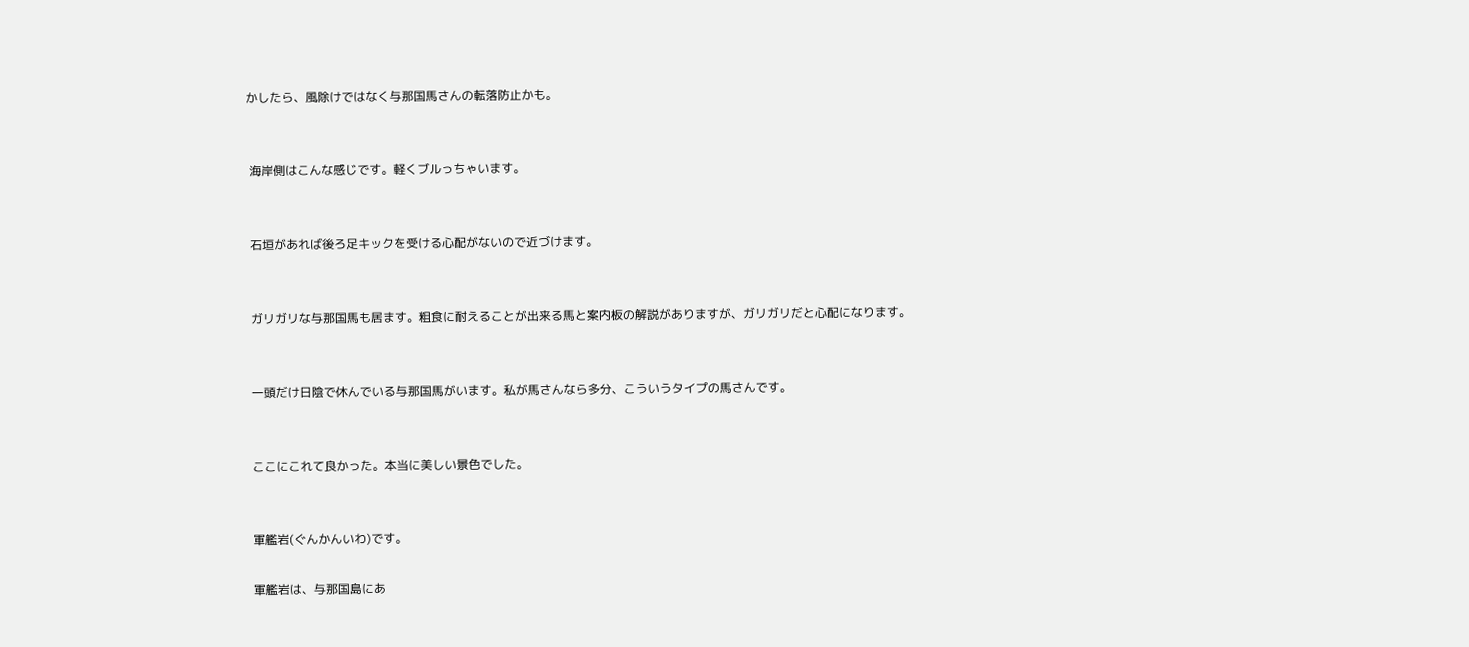かしたら、風除けではなく与那国馬さんの転落防止かも。


 海岸側はこんな感じです。軽くブルっちゃいます。


 石垣があれば後ろ足キックを受ける心配がないので近づけます。


 ガリガリな与那国馬も居ます。粗食に耐えることが出来る馬と案内板の解説がありますが、ガリガリだと心配になります。


 一頭だけ日陰で休んでいる与那国馬がいます。私が馬さんなら多分、こういうタイプの馬さんです。


 ここにこれて良かった。本当に美しい景色でした。


 軍艦岩(ぐんかんいわ)です。

 軍艦岩は、与那国島にあ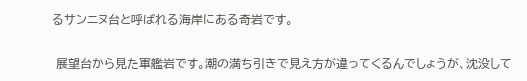るサンニヌ台と呼ばれる海岸にある奇岩です。

 展望台から見た軍艦岩です。潮の満ち引きで見え方が違ってくるんでしょうが、沈没して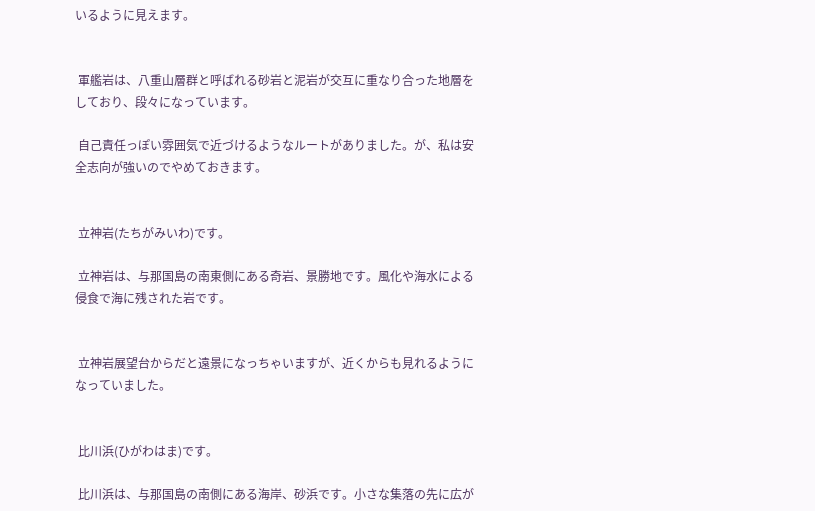いるように見えます。


 軍艦岩は、八重山層群と呼ばれる砂岩と泥岩が交互に重なり合った地層をしており、段々になっています。

 自己責任っぽい雰囲気で近づけるようなルートがありました。が、私は安全志向が強いのでやめておきます。


 立神岩(たちがみいわ)です。

 立神岩は、与那国島の南東側にある奇岩、景勝地です。風化や海水による侵食で海に残された岩です。


 立神岩展望台からだと遠景になっちゃいますが、近くからも見れるようになっていました。


 比川浜(ひがわはま)です。

 比川浜は、与那国島の南側にある海岸、砂浜です。小さな集落の先に広が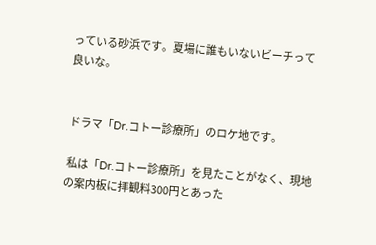っている砂浜です。夏場に誰もいないビーチって良いな。


 ドラマ「Dr.コトー診療所」のロケ地です。

 私は「Dr.コトー診療所」を見たことがなく、現地の案内板に拝観料300円とあった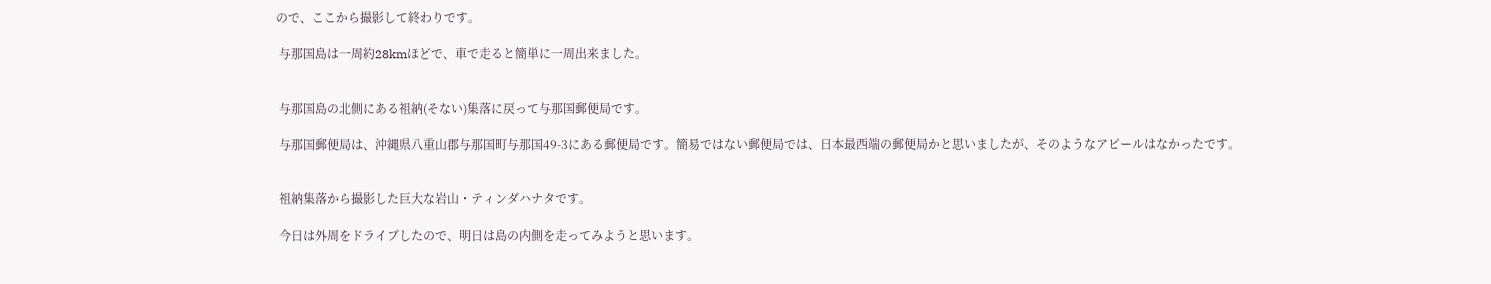ので、ここから撮影して終わりです。

 与那国島は一周約28kmほどで、車で走ると簡単に一周出来ました。


 与那国島の北側にある祖納(そない)集落に戻って与那国郵便局です。

 与那国郵便局は、沖縄県八重山郡与那国町与那国49-3にある郵便局です。簡易ではない郵便局では、日本最西端の郵便局かと思いましたが、そのようなアピールはなかったです。


 祖納集落から撮影した巨大な岩山・ティンダハナタです。

 今日は外周をドライブしたので、明日は島の内側を走ってみようと思います。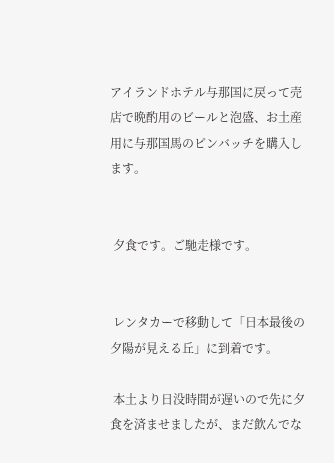アイランドホテル与那国に戻って売店で晩酌用のビールと泡盛、お土産用に与那国馬のピンバッチを購入します。


 夕食です。ご馳走様です。


 レンタカーで移動して「日本最後の夕陽が見える丘」に到着です。

 本土より日没時間が遅いので先に夕食を済ませましたが、まだ飲んでな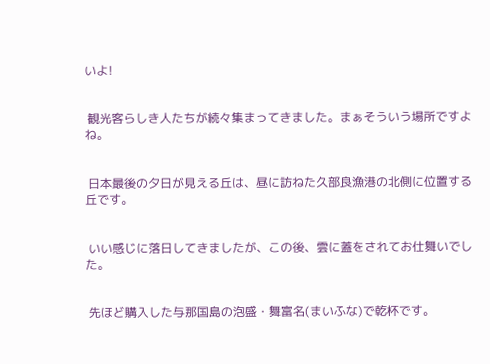いよ!


 観光客らしき人たちが続々集まってきました。まぁそういう場所ですよね。


 日本最後の夕日が見える丘は、昼に訪ねた久部良漁港の北側に位置する丘です。


 いい感じに落日してきましたが、この後、雲に蓋をされてお仕舞いでした。


 先ほど購入した与那国島の泡盛・舞富名(まいふな)で乾杯です。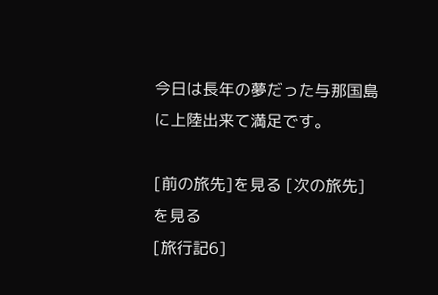今日は長年の夢だった与那国島に上陸出来て満足です。

[前の旅先]を見る [次の旅先]を見る
[旅行記6]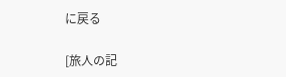に戻る

[旅人の記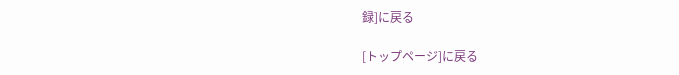録]に戻る

[トップページ]に戻る